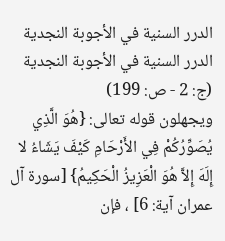الدرر السنية في الأجوبة النجدية
الدرر السنية في الأجوبة النجدية
(ج: 2 - ص: 199)
ويجهلون قوله تعالى: {هُوَ الَّذِي يُصَوِّرُكُمْ فِي الأَرْحَامِ كَيْفَ يَشَاءُ لا إِلَهَ إِلاَّ هُوَ الْعَزِيزُ الْحَكِيمُ} [سورة آل عمران آية: 6] ، فإن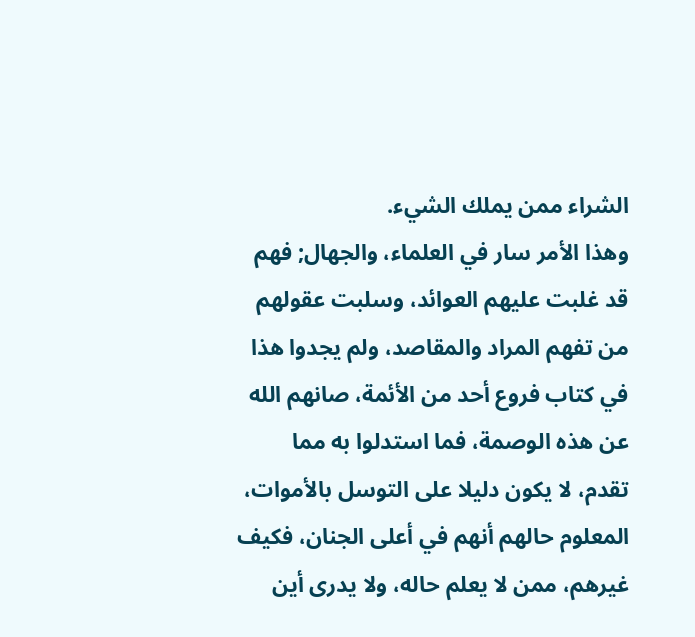الشراء ممن يملك الشيء.
وهذا الأمر سار في العلماء، والجهال; فهم قد غلبت عليهم العوائد، وسلبت عقولهم من تفهم المراد والمقاصد، ولم يجدوا هذا في كتاب فروع أحد من الأئمة، صانهم الله عن هذه الوصمة، فما استدلوا به مما تقدم، لا يكون دليلا على التوسل بالأموات، المعلوم حالهم أنهم في أعلى الجنان، فكيف غيرهم، ممن لا يعلم حاله، ولا يدرى أين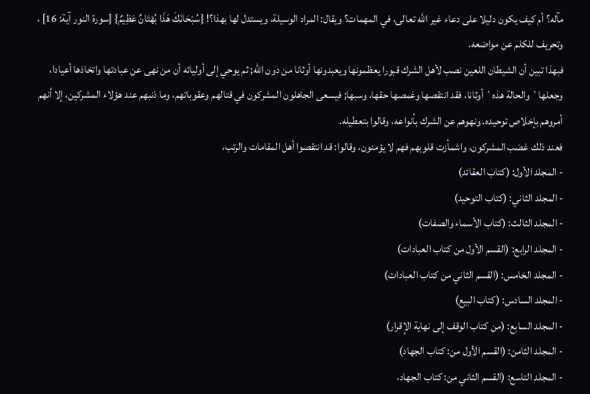مآله؟ أم كيف يكون دليلا على دعاء غير الله تعالى، في المهمات؟ ويقال: المراد الوسيلة، ويستدل لها بهذا؟! {سُبْحَانَكَ هَذَا بُهْتَانٌ عَظِيمٌ} [سورة النور آية: 16] ، وتحريف للكلم عن مواضعه.
فبهذا تبين أن الشيطان اللعين نصب لأهل الشرك قبورا يعظمونها ويعبدونها أوثانا من دون الله; ثم يوحي إلى أوليائه أن من نهى عن عبادتها واتخاذها أعيادا، وجعلها` والحالة هذه` أوثانا، فقد انتقصها وغمصها حقها، وسبها; فيسعى الجاهلون المشركون في قتالهم وعقوباتهم، وما ذنبهم عند هؤلاء المشركين، إلا أنهم أمروهم بإخلاص توحيده، ونهوهم عن الشرك بأنواعه، وقالوا بتعطيله.
فعند ذلك غضب المشركون، واشمأزت قلوبهم فهم لا يؤمنون، وقالوا: قد انتقصوا أهل المقامات والرتب،
- المجلد الأول: (كتاب العقائد)
- المجلد الثاني: (كتاب التوحيد)
- المجلد الثالث: (كتاب الأسماء والصفات)
- المجلد الرابع: (القسم الأول من كتاب العبادات)
- المجلد الخامس: (القسم الثاني من كتاب العبادات)
- المجلد السادس: (كتاب البيع)
- المجلد السابع: (من كتاب الوقف إلى نهاية الإقرار)
- المجلد الثامن: (القسم الأول من: كتاب الجهاد)
- المجلد التاسع: (القسم الثاني من: كتاب الجهاد،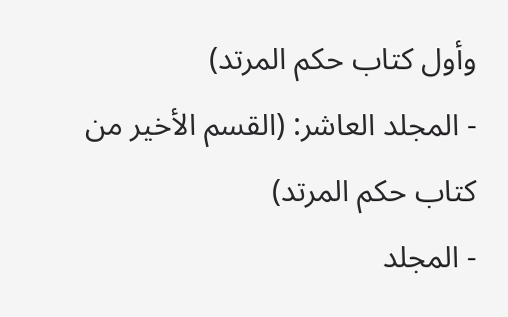وأول كتاب حكم المرتد)
- المجلد العاشر: (القسم الأخير من كتاب حكم المرتد)
- المجلد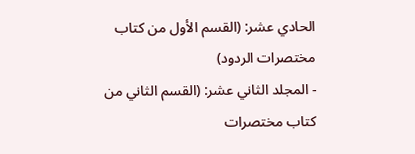الحادي عشر: (القسم الأول من كتاب مختصرات الردود)
- المجلد الثاني عشر: (القسم الثاني من كتاب مختصرات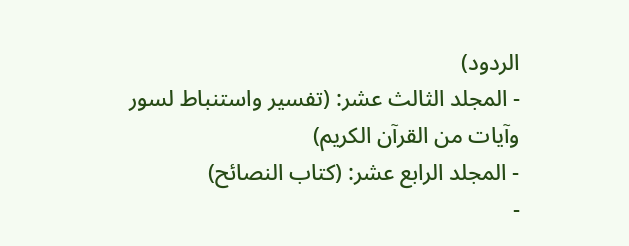الردود)
- المجلد الثالث عشر: (تفسير واستنباط لسور وآيات من القرآن الكريم)
- المجلد الرابع عشر: (كتاب النصائح)
-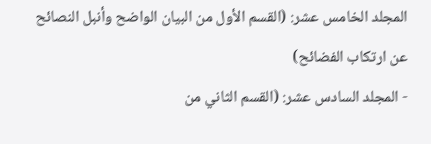المجلد الخامس عشر: (القسم الأول من البيان الواضح وأنبل النصائح عن ارتكاب الفضائح)
- المجلد السادس عشر: (القسم الثاني من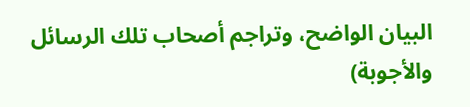البيان الواضح، وتراجم أصحاب تلك الرسائل والأجوبة)